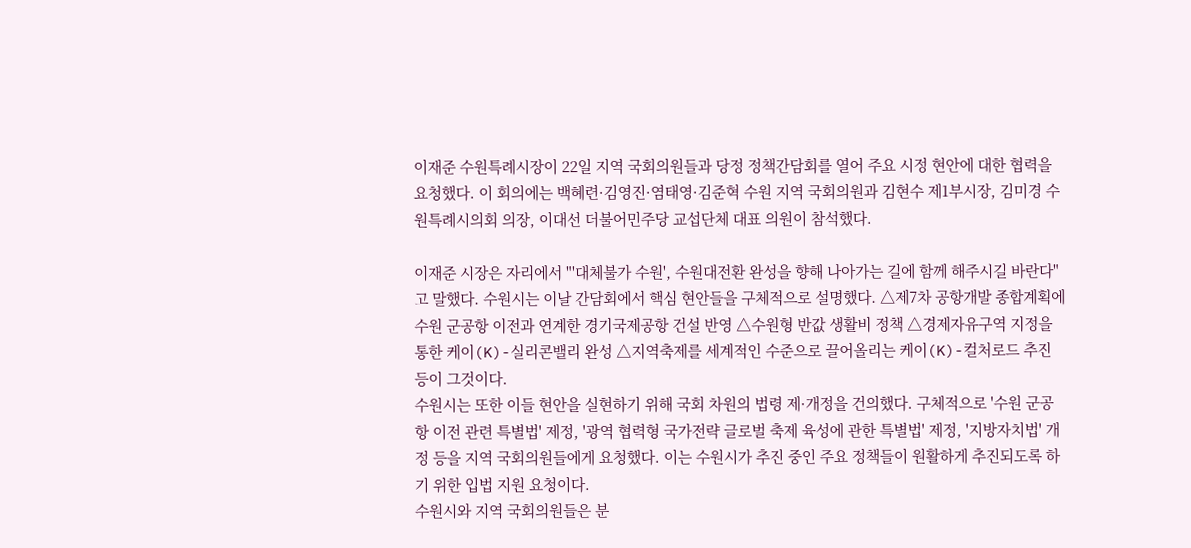이재준 수원특례시장이 22일 지역 국회의원들과 당정 정책간담회를 열어 주요 시정 현안에 대한 협력을 요청했다. 이 회의에는 백혜련·김영진·염태영·김준혁 수원 지역 국회의원과 김현수 제1부시장, 김미경 수원특례시의회 의장, 이대선 더불어민주당 교섭단체 대표 의원이 참석했다.

이재준 시장은 자리에서 "'대체불가 수원', 수원대전환 완성을 향해 나아가는 길에 함께 해주시길 바란다"고 말했다. 수원시는 이날 간담회에서 핵심 현안들을 구체적으로 설명했다. △제7차 공항개발 종합계획에 수원 군공항 이전과 연계한 경기국제공항 건설 반영 △수원형 반값 생활비 정책 △경제자유구역 지정을 통한 케이(K)-실리콘밸리 완성 △지역축제를 세계적인 수준으로 끌어올리는 케이(K)-컬처로드 추진 등이 그것이다.
수원시는 또한 이들 현안을 실현하기 위해 국회 차원의 법령 제·개정을 건의했다. 구체적으로 '수원 군공항 이전 관련 특별법' 제정, '광역 협력형 국가전략 글로벌 축제 육성에 관한 특별법' 제정, '지방자치법' 개정 등을 지역 국회의원들에게 요청했다. 이는 수원시가 추진 중인 주요 정책들이 원활하게 추진되도록 하기 위한 입법 지원 요청이다.
수원시와 지역 국회의원들은 분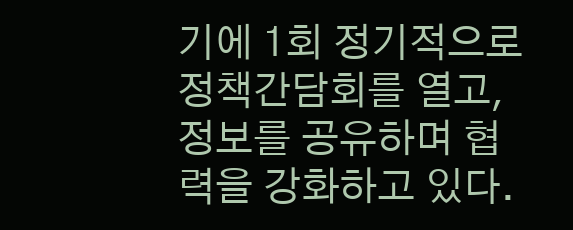기에 1회 정기적으로 정책간담회를 열고, 정보를 공유하며 협력을 강화하고 있다.